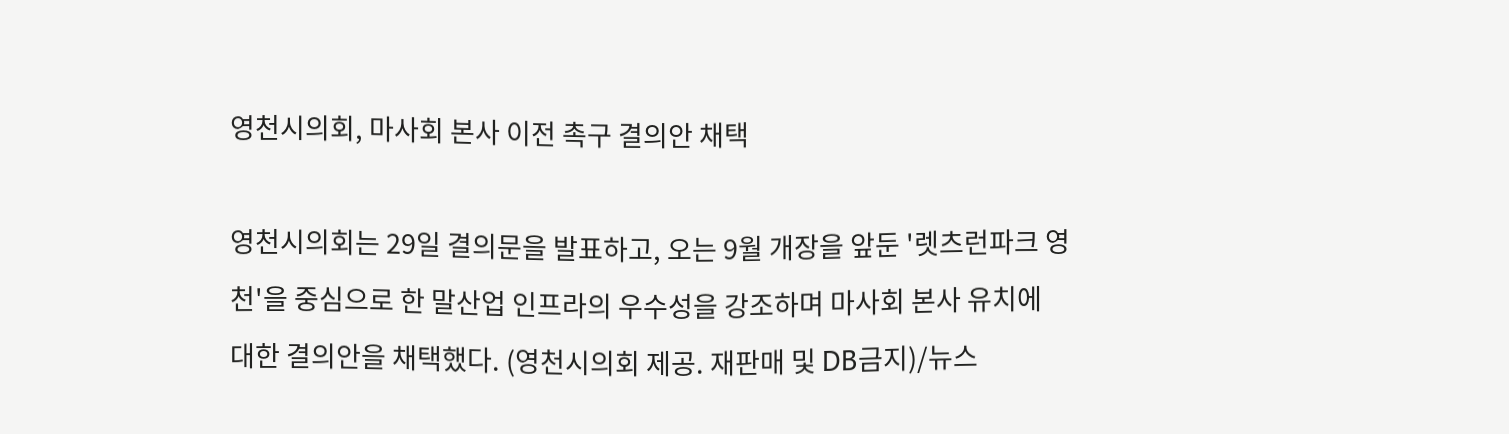영천시의회, 마사회 본사 이전 촉구 결의안 채택

영천시의회는 29일 결의문을 발표하고, 오는 9월 개장을 앞둔 '렛츠런파크 영천'을 중심으로 한 말산업 인프라의 우수성을 강조하며 마사회 본사 유치에 대한 결의안을 채택했다. (영천시의회 제공. 재판매 및 DB금지)/뉴스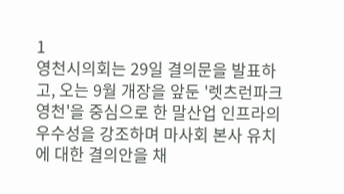1
영천시의회는 29일 결의문을 발표하고, 오는 9월 개장을 앞둔 '렛츠런파크 영천'을 중심으로 한 말산업 인프라의 우수성을 강조하며 마사회 본사 유치에 대한 결의안을 채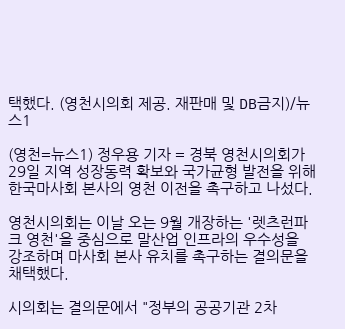택했다. (영천시의회 제공. 재판매 및 DB금지)/뉴스1

(영천=뉴스1) 정우용 기자 = 경북 영천시의회가 29일 지역 성장동력 확보와 국가균형 발전을 위해 한국마사회 본사의 영천 이전을 촉구하고 나섰다.

영천시의회는 이날 오는 9월 개장하는 '렛츠런파크 영천'을 중심으로 말산업 인프라의 우수성을 강조하며 마사회 본사 유치를 촉구하는 결의문을 채택했다.

시의회는 결의문에서 "정부의 공공기관 2차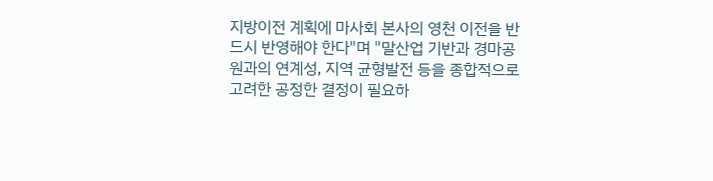지방이전 계획에 마사회 본사의 영천 이전을 반드시 반영해야 한다"며 "말산업 기반과 경마공원과의 연계성, 지역 균형발전 등을 종합적으로 고려한 공정한 결정이 필요하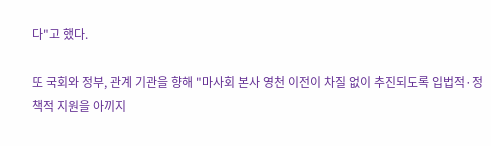다"고 했다.

또 국회와 정부, 관계 기관을 향해 "마사회 본사 영천 이전이 차질 없이 추진되도록 입법적·정책적 지원을 아끼지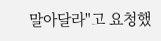말아달라"고 요청했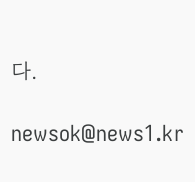다.

newsok@news1.kr